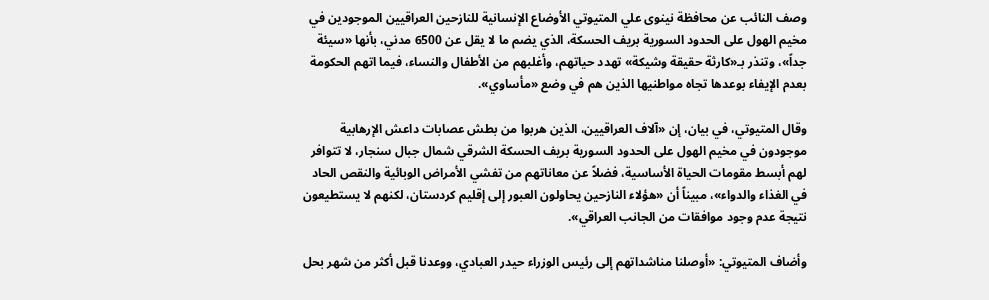وصف النائب عن محافظة نينوى علي المتيوتي الأوضاع الإنسانية للنازحين العراقيين الموجودين في مخيم الهول على الحدود السورية بريف الحسكة، الذي يضم ما لا يقل عن 6500 مدني، بأنها «سيئة جداً»، وتنذر بـ«كارثة حقيقة وشيكة» تهدد حياتهم، وأغلبهم من الأطفال والنساء، فيما اتهم الحكومة بعدم الإيفاء بوعدها تجاه مواطنيها الذين هم في وضع «مأساوي».

وقال المتيوتي، في بيان، إن «آلاف العراقيين، الذين هربوا من بطش عصابات داعش الإرهابية موجودون في مخيم الهول على الحدود السورية بريف الحسكة الشرقي شمال جبال سنجار، لا تتوافر لهم أبسط مقومات الحياة الأساسية، فضلاً عن معاناتهم من تفشي الأمراض الوبائية والنقص الحاد في الغذاء والدواء»، مبيناً أن «هؤلاء النازحين يحاولون العبور إلى إقليم كردستان، لكنهم لا يستطيعون نتيجة عدم وجود موافقات من الجانب العراقي».

وأضاف المتيوتي: «أوصلنا مناشداتهم إلى رئيس الوزراء حيدر العبادي، ووعدنا قبل أكثر من شهر بحل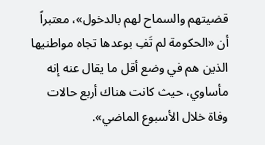قضيتهم والسماح لهم بالدخول»، معتبراً أن «الحكومة لم تَفِ بوعدها تجاه مواطنيها الذين هم في وضع أقل ما يقال عنه إنه مأساوي، حيث كانت هناك أربع حالات وفاة خلال الأسبوع الماضي».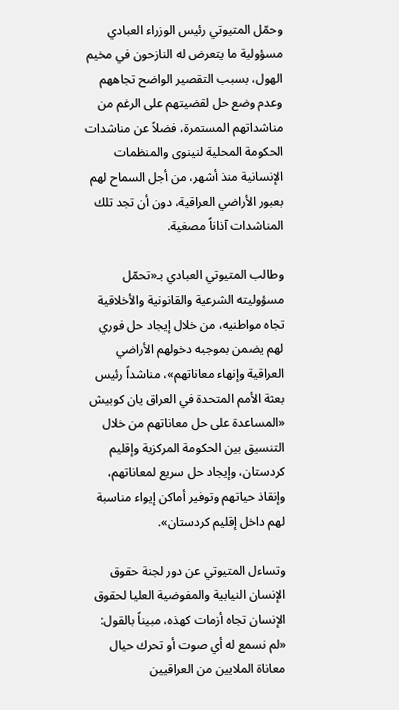وحمّل المتيوتي رئيس الوزراء العبادي مسؤولية ما يتعرض له النازحون في مخيم الهول، بسبب التقصير الواضح تجاههم وعدم وضع حل لقضيتهم على الرغم من مناشداتهم المستمرة، فضلاً عن مناشدات الحكومة المحلية لنينوى والمنظمات الإنسانية منذ أشهر، من أجل السماح لهم بعبور الأراضي العراقية، دون أن تجد تلك المناشدات آذاناً مصغية.

وطالب المتيوتي العبادي بـ«تحمّل مسؤوليته الشرعية والقانونية والأخلاقية تجاه مواطنيه، من خلال إيجاد حل فوري لهم يضمن بموجبه دخولهم الأراضي العراقية وإنهاء معاناتهم»، مناشداً رئيس بعثة الأمم المتحدة في العراق يان كوبيش «المساعدة على حل معاناتهم من خلال التنسيق بين الحكومة المركزية وإقليم كردستان، وإيجاد حل سريع لمعاناتهم، وإنقاذ حياتهم وتوفير أماكن إيواء مناسبة لهم داخل إقليم كردستان».

وتساءل المتيوتي عن دور لجنة حقوق الإنسان النيابية والمفوضية العليا لحقوق الإنسان تجاه أزمات كهذه، مبيناً بالقول: «لم نسمع له أي صوت أو تحرك حيال معاناة الملايين من العراقيين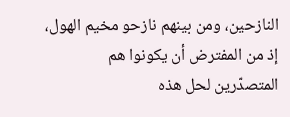النازحين، ومن بينهم نازحو مخيم الهول، إذ من المفترض أن يكونوا هم المتصدّرين لحل هذه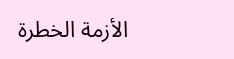الأزمة الخطرة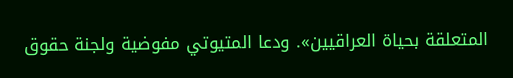المتعلقة بحياة العراقيين». ودعا المتيوتي مفوضية ولجنة حقوق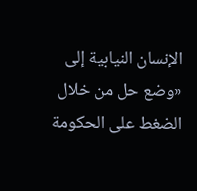الإنسان النيابية إلى «وضع حل من خلال الضغط على الحكومة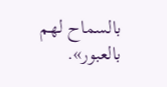بالسماح لهم بالعبور».